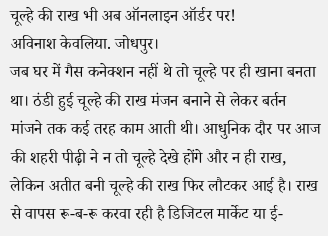चूल्हे की राख भी अब ऑनलाइन ऑर्डर पर!
अविनाश केवलिया. जोधपुर।
जब घर में गैस कनेक्शन नहीं थे तो चूल्हे पर ही खाना बनता था। ठंडी हुई चूल्हे की राख मंजन बनाने से लेकर बर्तन मांजने तक कई तरह काम आती थी। आधुनिक दौर पर आज की शहरी पीढ़ी ने न तो चूल्हे देखे होंगे और न ही राख, लेकिन अतीत बनी चूल्हे की राख फिर लौटकर आई है। राख से वापस रू-ब-रू करवा रही है डिजिटल मार्केट या ई-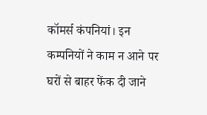कॉमर्स कंपनियां। इन कम्पनियों ने काम न आने पर घरों से बाहर फेंक दी जाने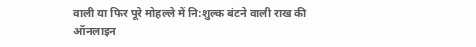वाली या फिर पूरे मोहल्ले में नि:शुल्क बंटने वाली राख की ऑनलाइन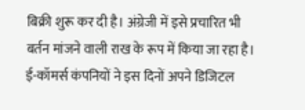बिक्री शुरू कर दी है। अंग्रेजी में इसे प्रचारित भी बर्तन मांजने वाली राख के रूप में किया जा रहा है।
ई-कॉमर्स कंपनियों ने इस दिनों अपने डिजिटल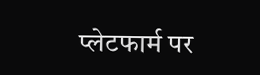प्लेटफार्म पर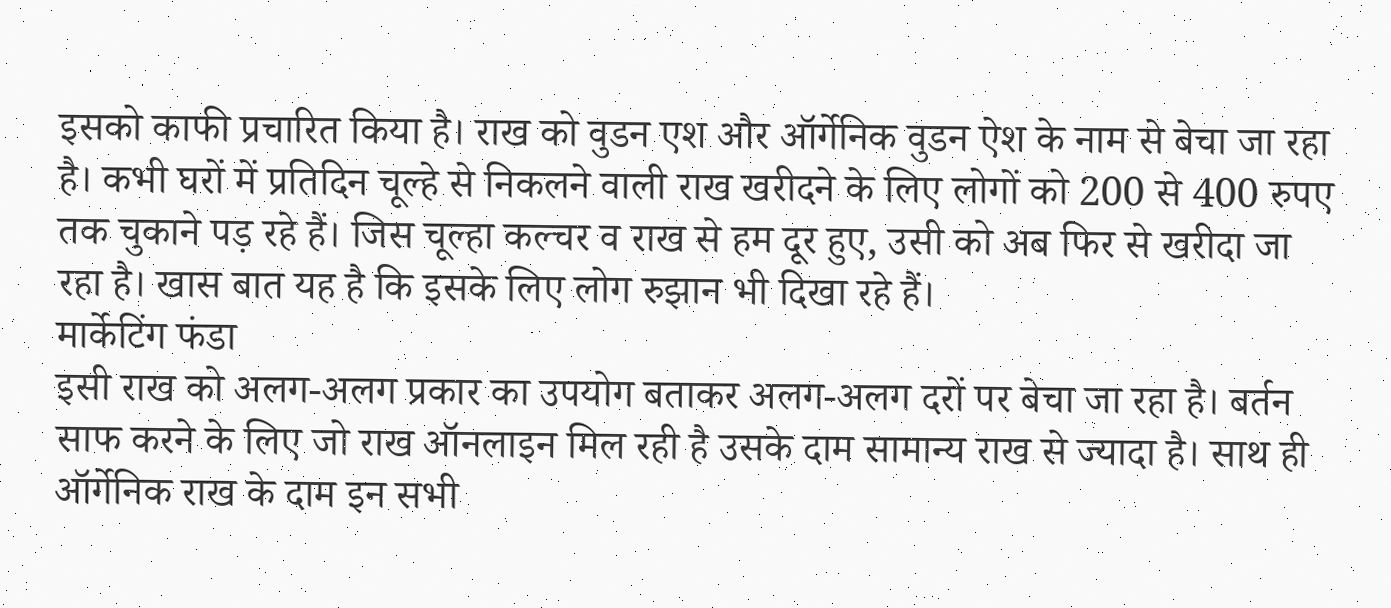इसको काफी प्रचारित किया है। राख को वुडन एश और ऑर्गेनिक वुडन ऐश के नाम से बेचा जा रहा है। कभी घरों में प्रतिदिन चूल्हे से निकलने वाली राख खरीदने के लिए लोगों को 200 से 400 रुपए तक चुकाने पड़ रहे हैं। जिस चूल्हा कल्चर व राख से हम दूर हुए, उसी को अब फिर से खरीदा जा रहा है। खास बात यह है कि इसके लिए लोग रुझान भी दिखा रहे हैं।
मार्केटिंग फंडा
इसी राख को अलग-अलग प्रकार का उपयोग बताकर अलग-अलग दरों पर बेचा जा रहा है। बर्तन साफ करने के लिए जो राख ऑनलाइन मिल रही है उसके दाम सामान्य राख से ज्यादा है। साथ ही ऑर्गेनिक राख के दाम इन सभी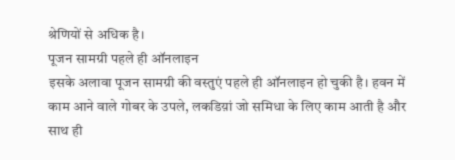श्रेणियों से अधिक है।
पूजन सामग्री पहले ही ऑनलाइन
इसके अलावा पूजन सामग्री की वस्तुएं पहले ही ऑनलाइन हो चुकी है। हवन में काम आने वाले गोबर के उपले, लकडिय़ां जो समिधा के लिए काम आती है और साथ ही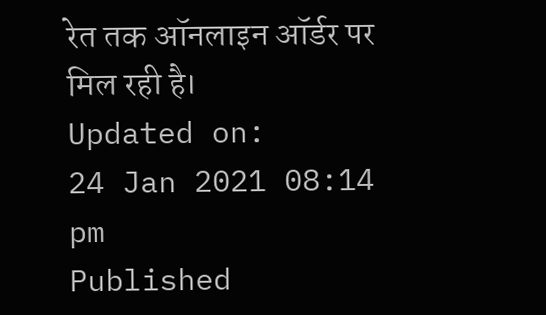रेत तक ऑनलाइन ऑर्डर पर मिल रही है।
Updated on:
24 Jan 2021 08:14 pm
Published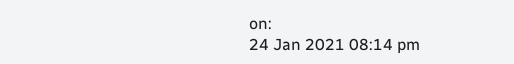on:
24 Jan 2021 08:14 pm